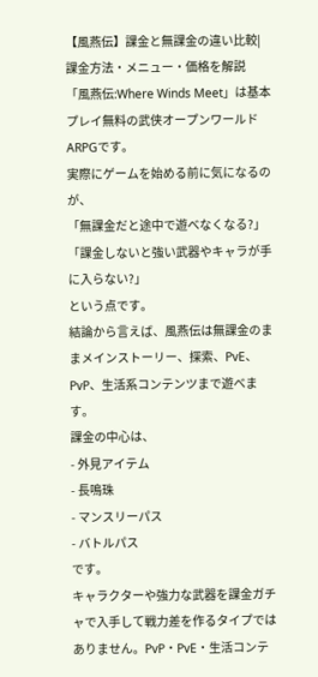【風燕伝】課金と無課金の違い比較|課金方法・メニュー・価格を解説
「風燕伝:Where Winds Meet」は基本プレイ無料の武侠オープンワールドARPGです。
実際にゲームを始める前に気になるのが、
「無課金だと途中で遊べなくなる?」
「課金しないと強い武器やキャラが手に入らない?」
という点です。
結論から言えば、風燕伝は無課金のままメインストーリー、探索、PvE、PvP、生活系コンテンツまで遊べます。
課金の中心は、
- 外見アイテム
- 長鳴珠
- マンスリーパス
- バトルパス
です。
キャラクターや強力な武器を課金ガチャで入手して戦力差を作るタイプではありません。PvP・PvE・生活コンテ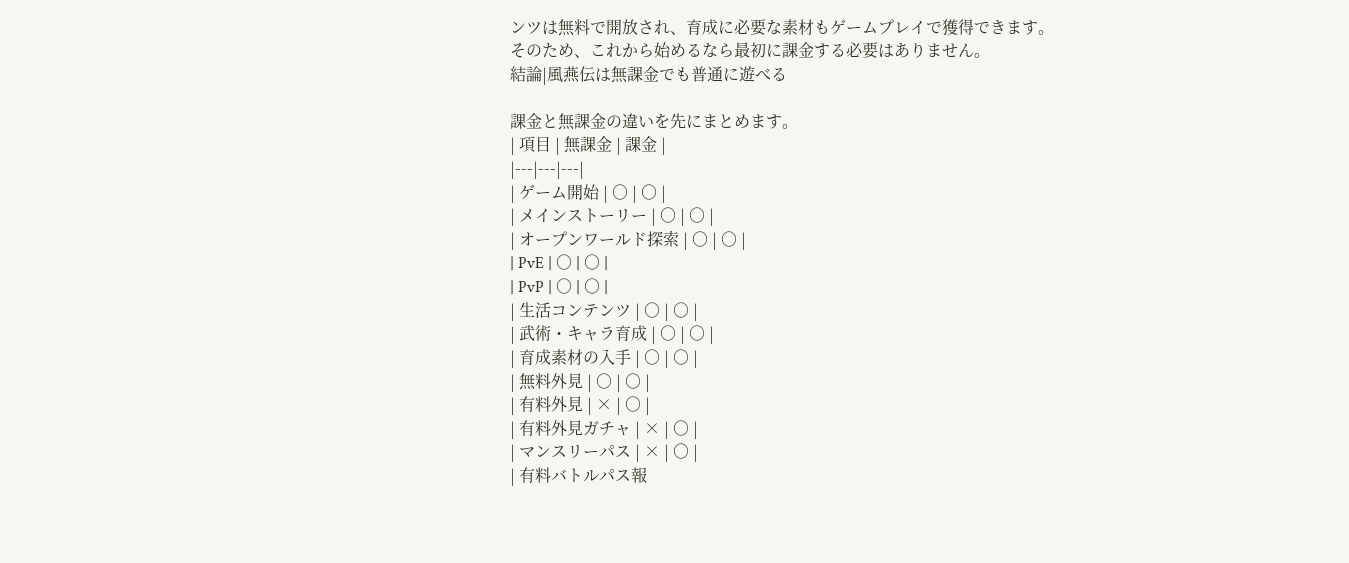ンツは無料で開放され、育成に必要な素材もゲームプレイで獲得できます。
そのため、これから始めるなら最初に課金する必要はありません。
結論|風燕伝は無課金でも普通に遊べる

課金と無課金の違いを先にまとめます。
| 項目 | 無課金 | 課金 |
|---|---|---|
| ゲーム開始 | ○ | ○ |
| メインストーリー | ○ | ○ |
| オープンワールド探索 | ○ | ○ |
| PvE | ○ | ○ |
| PvP | ○ | ○ |
| 生活コンテンツ | ○ | ○ |
| 武術・キャラ育成 | ○ | ○ |
| 育成素材の入手 | ○ | ○ |
| 無料外見 | ○ | ○ |
| 有料外見 | × | ○ |
| 有料外見ガチャ | × | ○ |
| マンスリーパス | × | ○ |
| 有料バトルパス報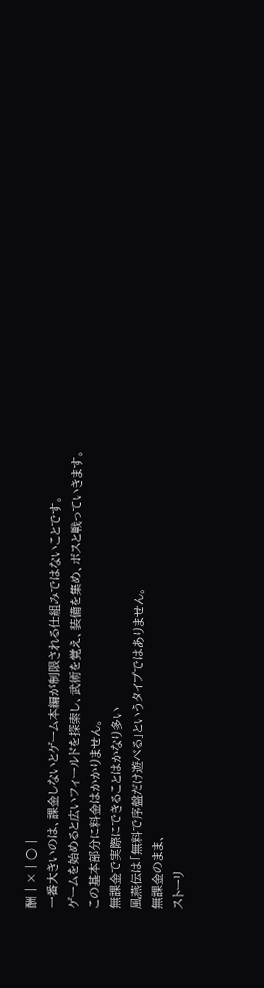酬 | × | ○ |
一番大きいのは、課金しないとゲーム本編が制限される仕組みではないことです。
ゲームを始めると広いフィールドを探索し、武術を覚え、装備を集め、ボスと戦っていきます。
この基本部分に料金はかかりません。
無課金で実際にできることはかなり多い
風燕伝は「無料で序盤だけ遊べる」というタイプではありません。
無課金のまま、
ストーリ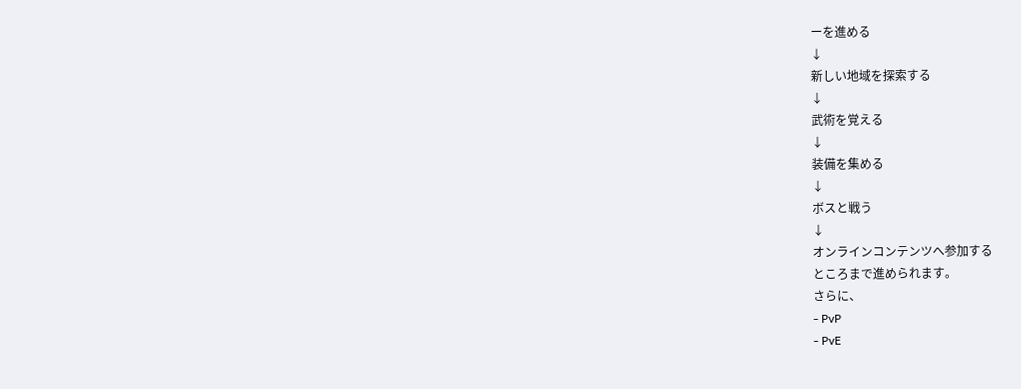ーを進める
↓
新しい地域を探索する
↓
武術を覚える
↓
装備を集める
↓
ボスと戦う
↓
オンラインコンテンツへ参加する
ところまで進められます。
さらに、
- PvP
- PvE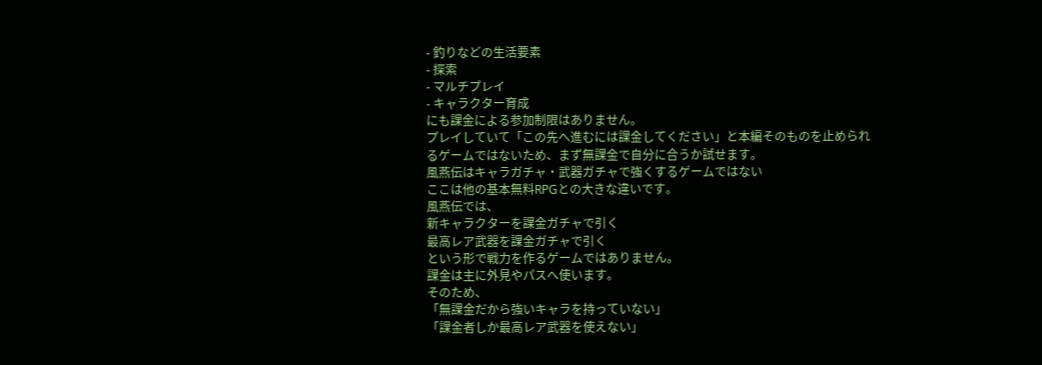- 釣りなどの生活要素
- 探索
- マルチプレイ
- キャラクター育成
にも課金による参加制限はありません。
プレイしていて「この先へ進むには課金してください」と本編そのものを止められるゲームではないため、まず無課金で自分に合うか試せます。
風燕伝はキャラガチャ・武器ガチャで強くするゲームではない
ここは他の基本無料RPGとの大きな違いです。
風燕伝では、
新キャラクターを課金ガチャで引く
最高レア武器を課金ガチャで引く
という形で戦力を作るゲームではありません。
課金は主に外見やパスへ使います。
そのため、
「無課金だから強いキャラを持っていない」
「課金者しか最高レア武器を使えない」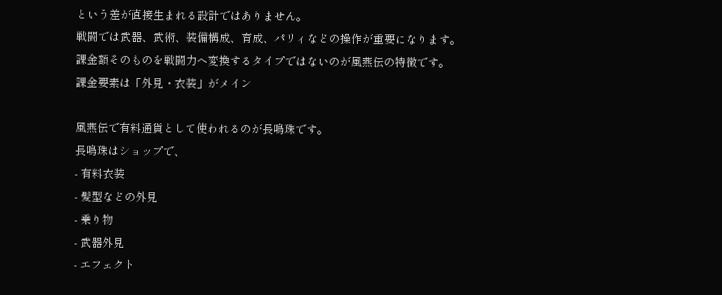という差が直接生まれる設計ではありません。
戦闘では武器、武術、装備構成、育成、パリィなどの操作が重要になります。
課金額そのものを戦闘力へ変換するタイプではないのが風燕伝の特徴です。
課金要素は「外見・衣装」がメイン

風燕伝で有料通貨として使われるのが長鳴珠です。
長鳴珠はショップで、
- 有料衣装
- 髪型などの外見
- 乗り物
- 武器外見
- エフェクト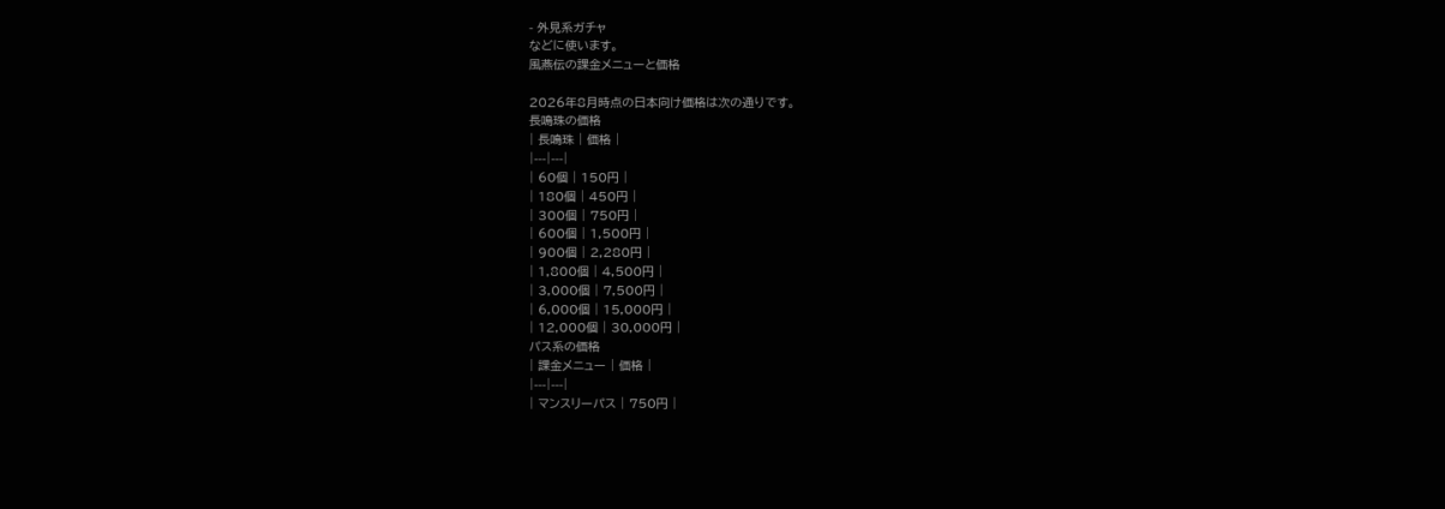- 外見系ガチャ
などに使います。
風燕伝の課金メニューと価格

2026年8月時点の日本向け価格は次の通りです。
長鳴珠の価格
| 長鳴珠 | 価格 |
|---|---|
| 60個 | 150円 |
| 180個 | 450円 |
| 300個 | 750円 |
| 600個 | 1,500円 |
| 900個 | 2,280円 |
| 1,800個 | 4,500円 |
| 3,000個 | 7,500円 |
| 6,000個 | 15,000円 |
| 12,000個 | 30,000円 |
パス系の価格
| 課金メニュー | 価格 |
|---|---|
| マンスリーパス | 750円 |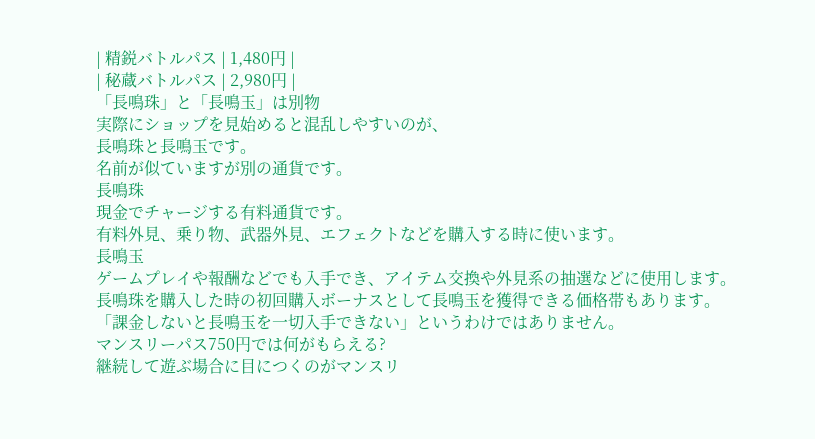| 精鋭バトルパス | 1,480円 |
| 秘蔵バトルパス | 2,980円 |
「長鳴珠」と「長鳴玉」は別物
実際にショップを見始めると混乱しやすいのが、
長鳴珠と長鳴玉です。
名前が似ていますが別の通貨です。
長鳴珠
現金でチャージする有料通貨です。
有料外見、乗り物、武器外見、エフェクトなどを購入する時に使います。
長鳴玉
ゲームプレイや報酬などでも入手でき、アイテム交換や外見系の抽選などに使用します。
長鳴珠を購入した時の初回購入ボーナスとして長鳴玉を獲得できる価格帯もあります。
「課金しないと長鳴玉を一切入手できない」というわけではありません。
マンスリーパス750円では何がもらえる?
継続して遊ぶ場合に目につくのがマンスリ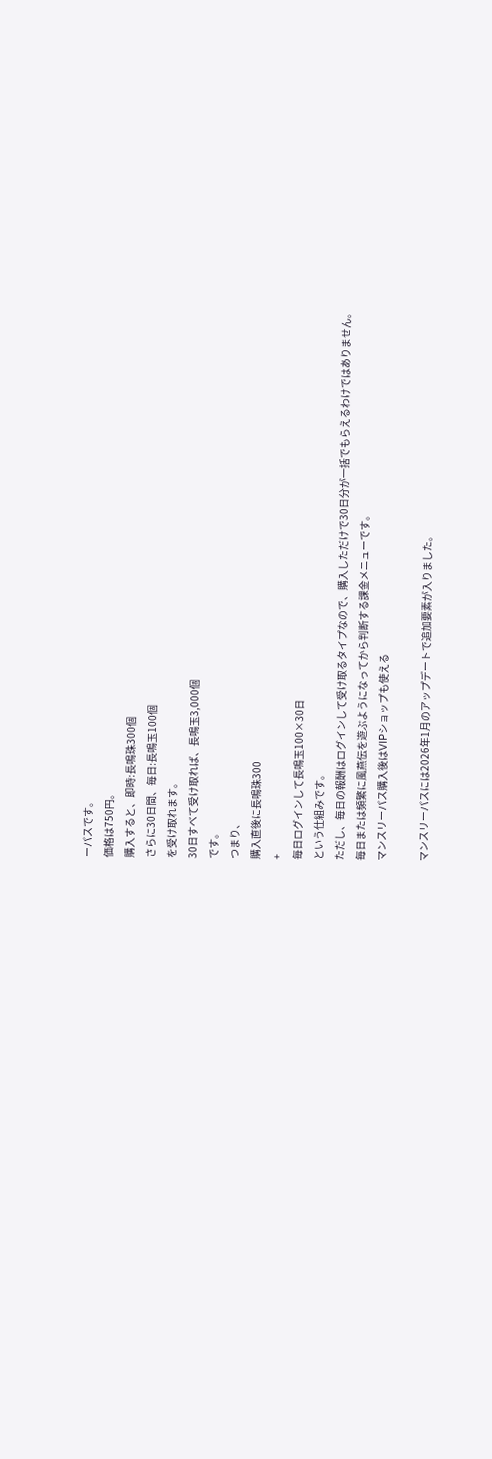ーパスです。
価格は750円。
購入すると、即時:長鳴珠300個
さらに30日間、毎日:長鳴玉100個
を受け取れます。
30日すべて受け取れば、長鳴玉3,000個
です。
つまり、
購入直後に長鳴珠300
+
毎日ログインして長鳴玉100×30日
という仕組みです。
ただし、毎日の報酬はログインして受け取るタイプなので、購入しただけで30日分が一括でもらえるわけではありません。
毎日または頻繁に風燕伝を遊ぶようになってから判断する課金メニューです。
マンスリーパス購入後はVIPショップも使える

マンスリーパスには2026年1月のアップデートで追加要素が入りました。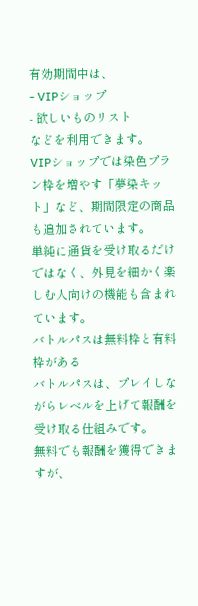有効期間中は、
- VIPショップ
- 欲しいものリスト
などを利用できます。
VIPショップでは染色プラン枠を増やす「夢染キット」など、期間限定の商品も追加されています。
単純に通貨を受け取るだけではなく、外見を細かく楽しむ人向けの機能も含まれています。
バトルパスは無料枠と有料枠がある
バトルパスは、プレイしながらレベルを上げて報酬を受け取る仕組みです。
無料でも報酬を獲得できますが、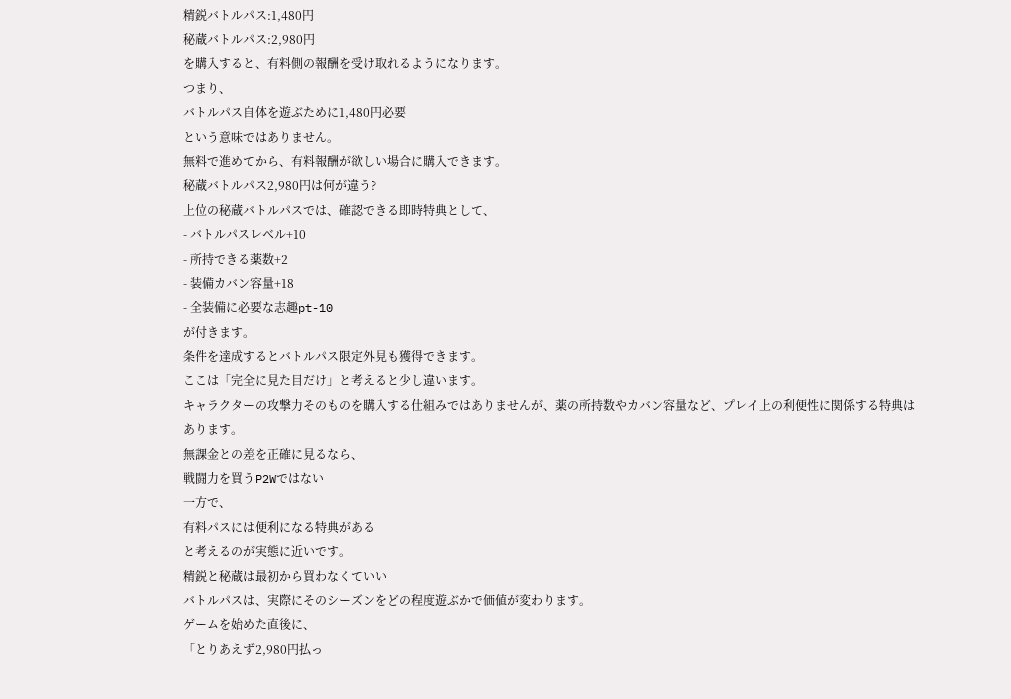精鋭バトルパス:1,480円
秘蔵バトルパス:2,980円
を購入すると、有料側の報酬を受け取れるようになります。
つまり、
バトルパス自体を遊ぶために1,480円必要
という意味ではありません。
無料で進めてから、有料報酬が欲しい場合に購入できます。
秘蔵バトルパス2,980円は何が違う?
上位の秘蔵バトルパスでは、確認できる即時特典として、
- バトルパスレベル+10
- 所持できる薬数+2
- 装備カバン容量+18
- 全装備に必要な志趣pt-10
が付きます。
条件を達成するとバトルパス限定外見も獲得できます。
ここは「完全に見た目だけ」と考えると少し違います。
キャラクターの攻撃力そのものを購入する仕組みではありませんが、薬の所持数やカバン容量など、プレイ上の利便性に関係する特典はあります。
無課金との差を正確に見るなら、
戦闘力を買うP2Wではない
一方で、
有料パスには便利になる特典がある
と考えるのが実態に近いです。
精鋭と秘蔵は最初から買わなくていい
バトルパスは、実際にそのシーズンをどの程度遊ぶかで価値が変わります。
ゲームを始めた直後に、
「とりあえず2,980円払っ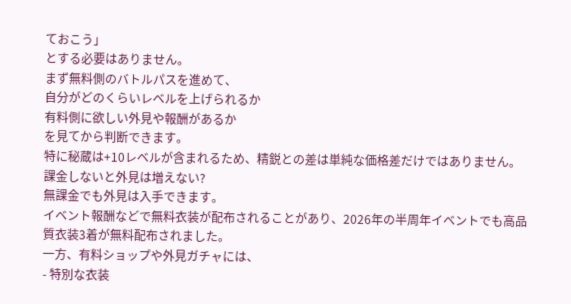ておこう」
とする必要はありません。
まず無料側のバトルパスを進めて、
自分がどのくらいレベルを上げられるか
有料側に欲しい外見や報酬があるか
を見てから判断できます。
特に秘蔵は+10レベルが含まれるため、精鋭との差は単純な価格差だけではありません。
課金しないと外見は増えない?
無課金でも外見は入手できます。
イベント報酬などで無料衣装が配布されることがあり、2026年の半周年イベントでも高品質衣装3着が無料配布されました。
一方、有料ショップや外見ガチャには、
- 特別な衣装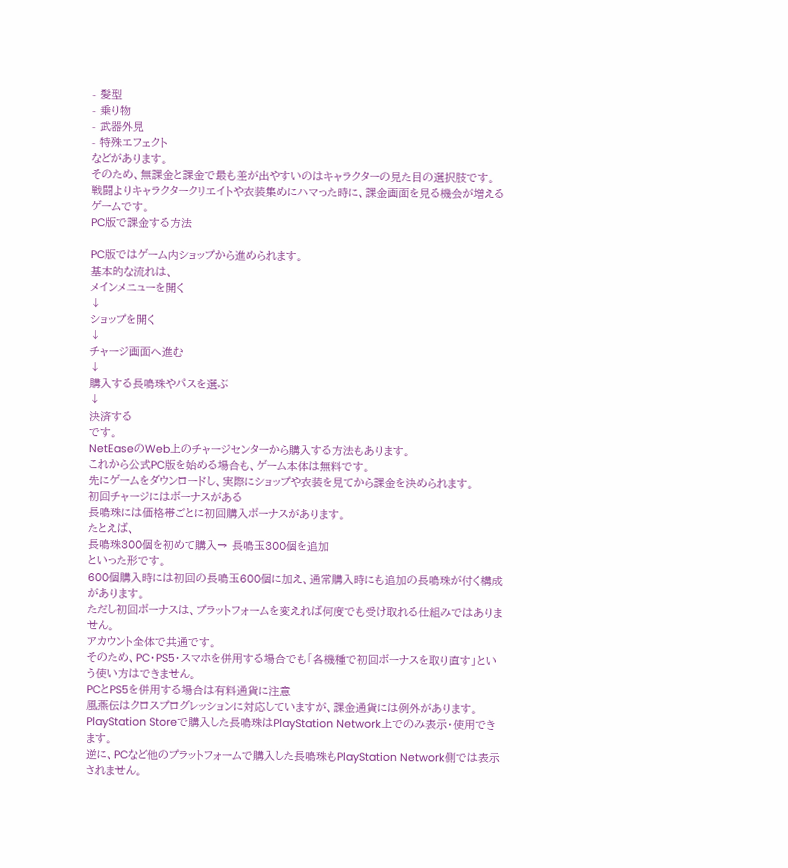- 髪型
- 乗り物
- 武器外見
- 特殊エフェクト
などがあります。
そのため、無課金と課金で最も差が出やすいのはキャラクターの見た目の選択肢です。
戦闘よりキャラクタークリエイトや衣装集めにハマった時に、課金画面を見る機会が増えるゲームです。
PC版で課金する方法

PC版ではゲーム内ショップから進められます。
基本的な流れは、
メインメニューを開く
↓
ショップを開く
↓
チャージ画面へ進む
↓
購入する長鳴珠やパスを選ぶ
↓
決済する
です。
NetEaseのWeb上のチャージセンターから購入する方法もあります。
これから公式PC版を始める場合も、ゲーム本体は無料です。
先にゲームをダウンロードし、実際にショップや衣装を見てから課金を決められます。
初回チャージにはボーナスがある
長鳴珠には価格帯ごとに初回購入ボーナスがあります。
たとえば、
長鳴珠300個を初めて購入→ 長鳴玉300個を追加
といった形です。
600個購入時には初回の長鳴玉600個に加え、通常購入時にも追加の長鳴珠が付く構成があります。
ただし初回ボーナスは、プラットフォームを変えれば何度でも受け取れる仕組みではありません。
アカウント全体で共通です。
そのため、PC・PS5・スマホを併用する場合でも「各機種で初回ボーナスを取り直す」という使い方はできません。
PCとPS5を併用する場合は有料通貨に注意
風燕伝はクロスプログレッションに対応していますが、課金通貨には例外があります。
PlayStation Storeで購入した長鳴珠はPlayStation Network上でのみ表示・使用できます。
逆に、PCなど他のプラットフォームで購入した長鳴珠もPlayStation Network側では表示されません。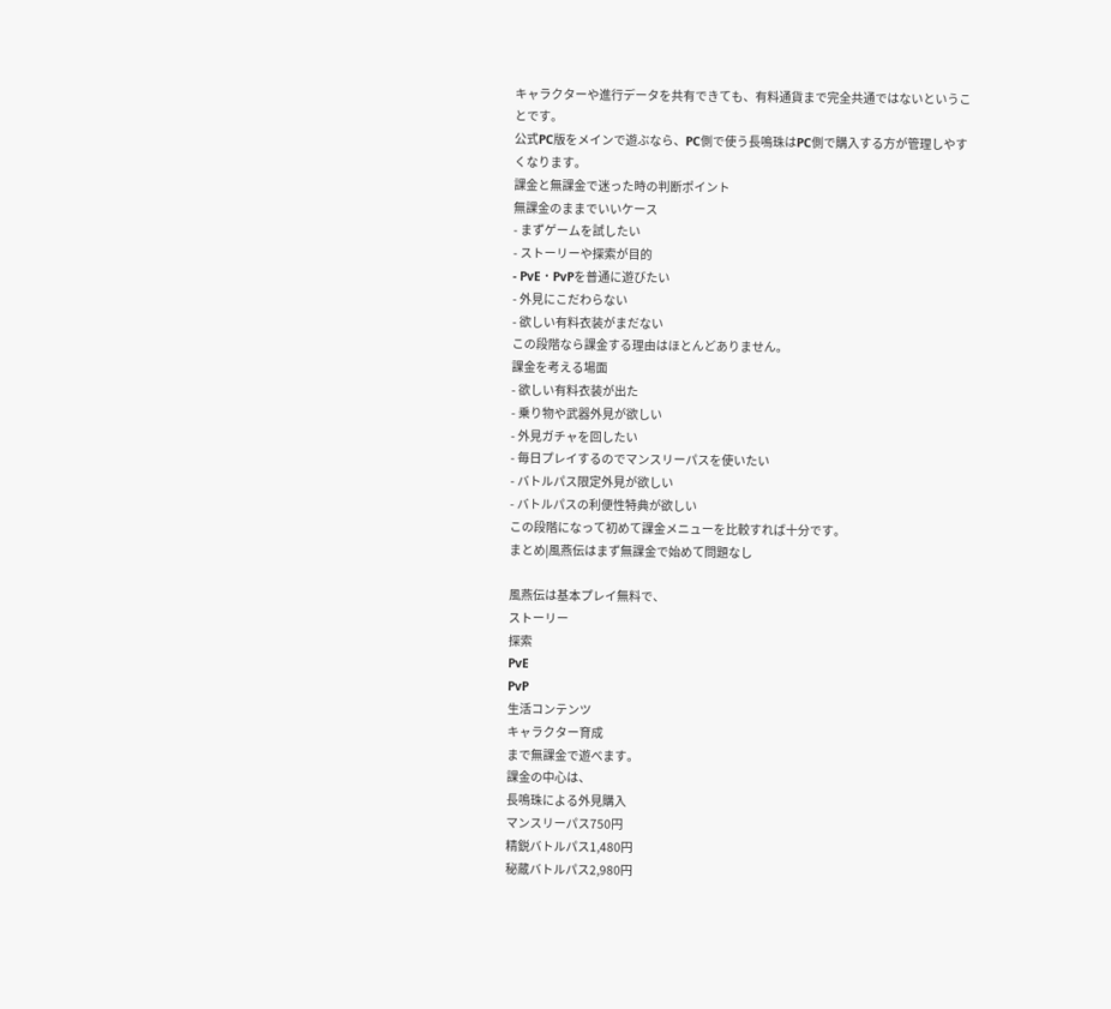キャラクターや進行データを共有できても、有料通貨まで完全共通ではないということです。
公式PC版をメインで遊ぶなら、PC側で使う長鳴珠はPC側で購入する方が管理しやすくなります。
課金と無課金で迷った時の判断ポイント
無課金のままでいいケース
- まずゲームを試したい
- ストーリーや探索が目的
- PvE・PvPを普通に遊びたい
- 外見にこだわらない
- 欲しい有料衣装がまだない
この段階なら課金する理由はほとんどありません。
課金を考える場面
- 欲しい有料衣装が出た
- 乗り物や武器外見が欲しい
- 外見ガチャを回したい
- 毎日プレイするのでマンスリーパスを使いたい
- バトルパス限定外見が欲しい
- バトルパスの利便性特典が欲しい
この段階になって初めて課金メニューを比較すれば十分です。
まとめ|風燕伝はまず無課金で始めて問題なし

風燕伝は基本プレイ無料で、
ストーリー
探索
PvE
PvP
生活コンテンツ
キャラクター育成
まで無課金で遊べます。
課金の中心は、
長鳴珠による外見購入
マンスリーパス750円
精鋭バトルパス1,480円
秘蔵バトルパス2,980円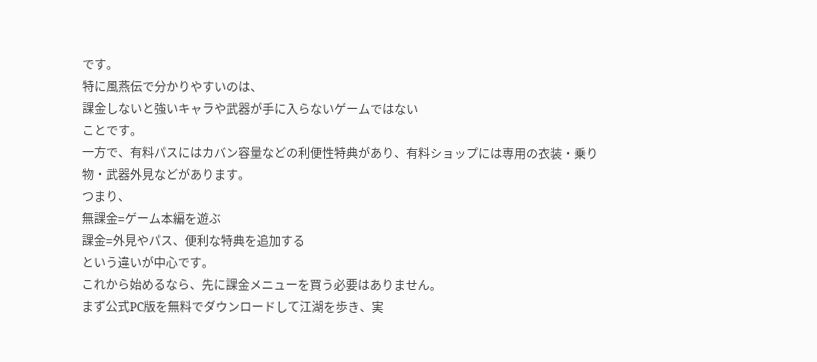です。
特に風燕伝で分かりやすいのは、
課金しないと強いキャラや武器が手に入らないゲームではない
ことです。
一方で、有料パスにはカバン容量などの利便性特典があり、有料ショップには専用の衣装・乗り物・武器外見などがあります。
つまり、
無課金=ゲーム本編を遊ぶ
課金=外見やパス、便利な特典を追加する
という違いが中心です。
これから始めるなら、先に課金メニューを買う必要はありません。
まず公式PC版を無料でダウンロードして江湖を歩き、実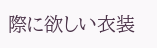際に欲しい衣装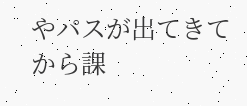やパスが出てきてから課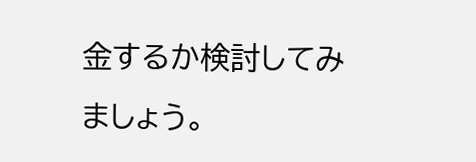金するか検討してみましょう。